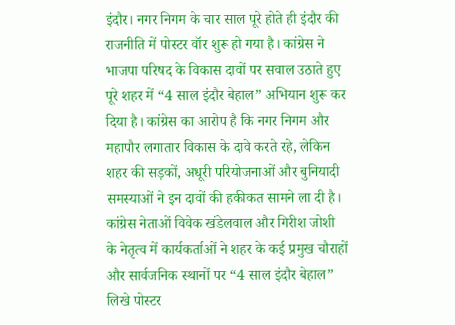इंदौर। नगर निगम के चार साल पूरे होते ही इंदौर की राजनीति में पोस्टर वॉर शुरू हो गया है। कांग्रेस ने भाजपा परिषद के विकास दावों पर सवाल उठाते हुए पूरे शहर में “4 साल इंदौर बेहाल” अभियान शुरू कर दिया है। कांग्रेस का आरोप है कि नगर निगम और महापौर लगातार विकास के दावे करते रहे, लेकिन शहर की सड़कों, अधूरी परियोजनाओं और बुनियादी समस्याओं ने इन दावों की हकीकत सामने ला दी है।
कांग्रेस नेताओं विवेक खंडेलवाल और गिरीश जोशी के नेतृत्व में कार्यकर्ताओं ने शहर के कई प्रमुख चौराहों और सार्वजनिक स्थानों पर “4 साल इंदौर बेहाल” लिखे पोस्टर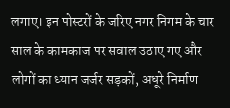लगाए। इन पोस्टरों के जरिए नगर निगम के चार साल के कामकाज पर सवाल उठाए गए और लोगों का ध्यान जर्जर सड़कों, अधूरे निर्माण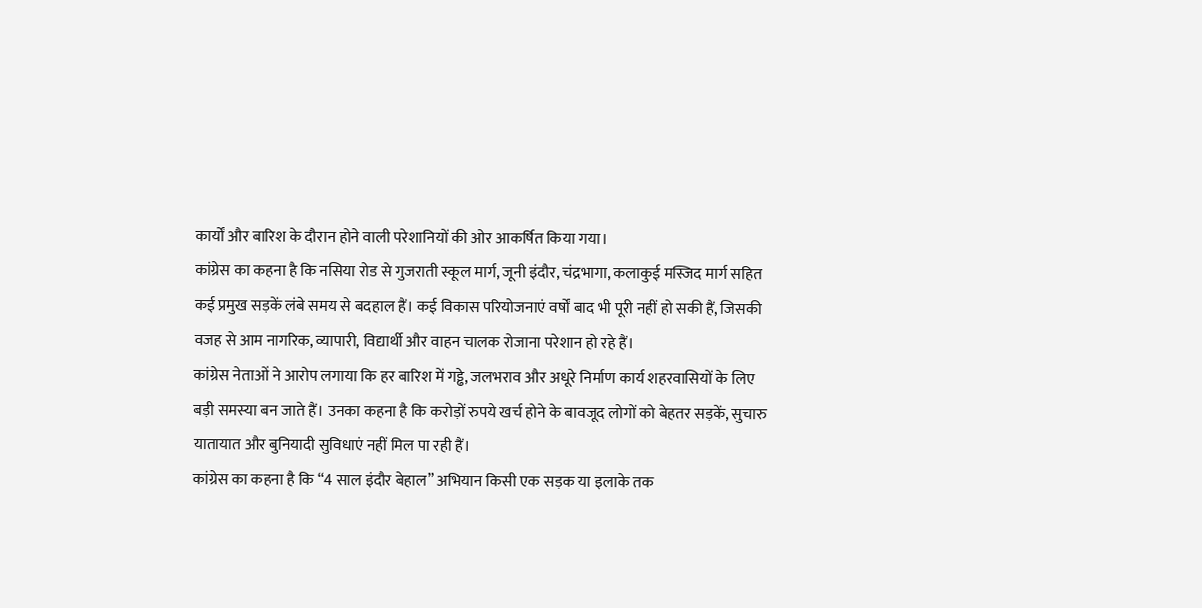कार्यों और बारिश के दौरान होने वाली परेशानियों की ओर आकर्षित किया गया।
कांग्रेस का कहना है कि नसिया रोड से गुजराती स्कूल मार्ग, जूनी इंदौर, चंद्रभागा, कलाकुई मस्जिद मार्ग सहित कई प्रमुख सड़कें लंबे समय से बदहाल हैं। कई विकास परियोजनाएं वर्षों बाद भी पूरी नहीं हो सकी हैं, जिसकी वजह से आम नागरिक, व्यापारी, विद्यार्थी और वाहन चालक रोजाना परेशान हो रहे हैं।
कांग्रेस नेताओं ने आरोप लगाया कि हर बारिश में गड्ढे, जलभराव और अधूरे निर्माण कार्य शहरवासियों के लिए बड़ी समस्या बन जाते हैं। उनका कहना है कि करोड़ों रुपये खर्च होने के बावजूद लोगों को बेहतर सड़कें, सुचारु यातायात और बुनियादी सुविधाएं नहीं मिल पा रही हैं।
कांग्रेस का कहना है कि “4 साल इंदौर बेहाल” अभियान किसी एक सड़क या इलाके तक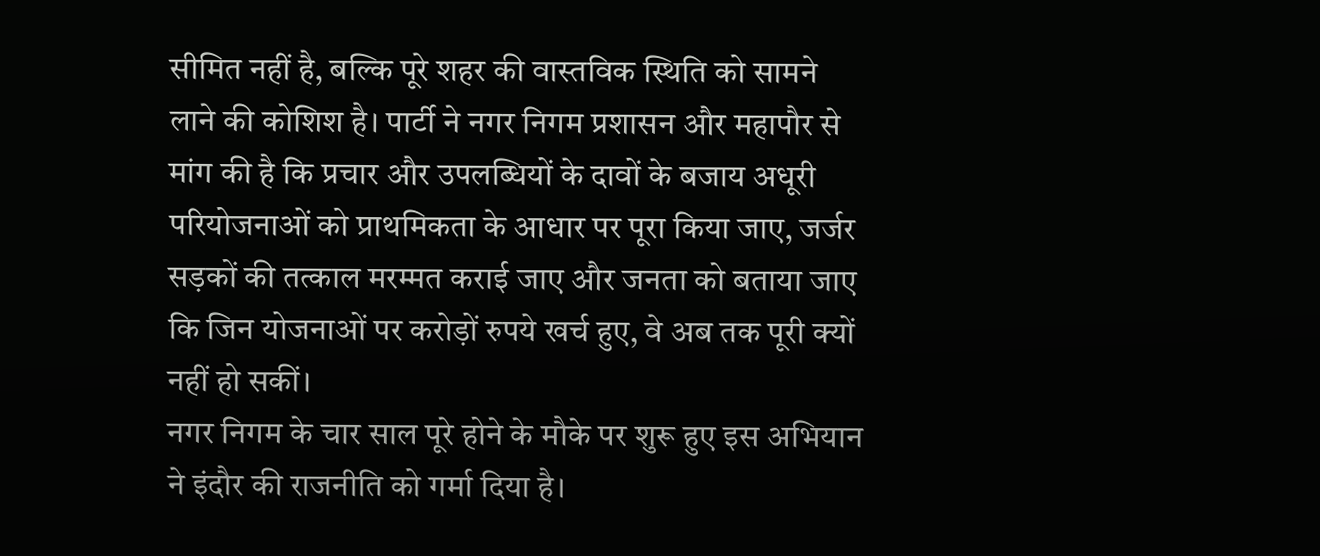सीमित नहीं है, बल्कि पूरे शहर की वास्तविक स्थिति को सामने लाने की कोशिश है। पार्टी ने नगर निगम प्रशासन और महापौर से मांग की है कि प्रचार और उपलब्धियों के दावों के बजाय अधूरी परियोजनाओं को प्राथमिकता के आधार पर पूरा किया जाए, जर्जर सड़कों की तत्काल मरम्मत कराई जाए और जनता को बताया जाए कि जिन योजनाओं पर करोड़ों रुपये खर्च हुए, वे अब तक पूरी क्यों नहीं हो सकीं।
नगर निगम के चार साल पूरे होने के मौके पर शुरू हुए इस अभियान ने इंदौर की राजनीति को गर्मा दिया है।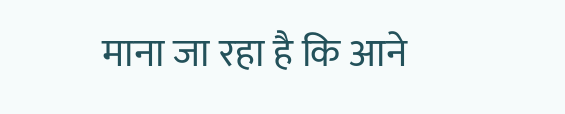माना जा रहा है कि आने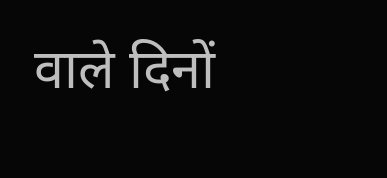वाले दिनों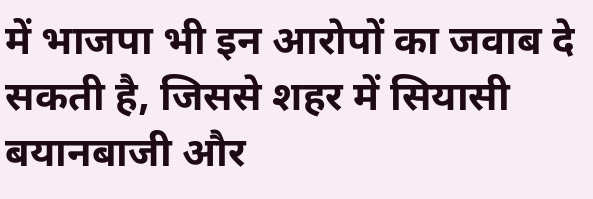में भाजपा भी इन आरोपों का जवाब दे सकती है, जिससे शहर में सियासी बयानबाजी और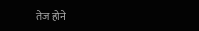तेज होने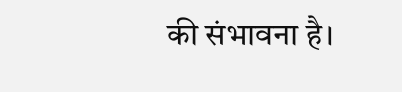की संभावना है।